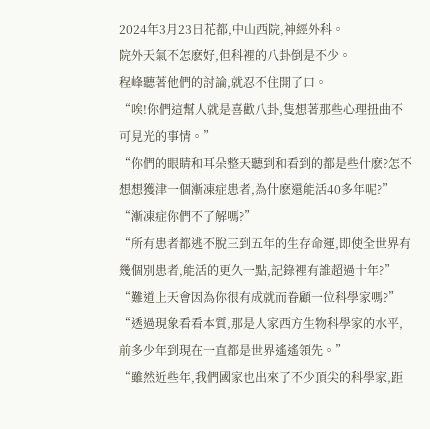2024年3月23日花都,中山西院,神經外科。
院外天氣不怎麽好,但科裡的八卦倒是不少。
程峰聽著他們的討論,就忍不住開了口。
“唉!你們這幫人就是喜歡八卦,隻想著那些心理扭曲不可見光的事情。”
“你們的眼睛和耳朵整天聽到和看到的都是些什麽?怎不想想獲津一個漸凍症患者,為什麽還能活40多年呢?”
“漸凍症你們不了解嗎?”
“所有患者都逃不脫三到五年的生存命運,即使全世界有幾個別患者,能活的更久一點,記錄裡有誰超過十年?”
“難道上天會因為你很有成就而眷顧一位科學家嗎?”
“透過現象看看本質,那是人家西方生物科學家的水平,前多少年到現在一直都是世界遙遙領先。”
“雖然近些年,我們國家也出來了不少頂尖的科學家,距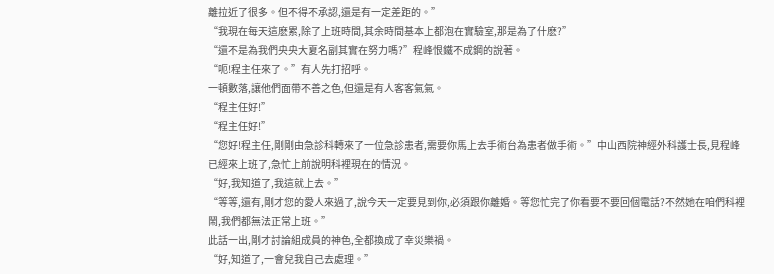離拉近了很多。但不得不承認,還是有一定差距的。”
“我現在每天這麽累,除了上班時間,其余時間基本上都泡在實驗室,那是為了什麽?”
“還不是為我們央央大夏名副其實在努力嗎?”程峰恨鐵不成鋼的說著。
“呃!程主任來了。”有人先打招呼。
一頓數落,讓他們面帶不善之色,但還是有人客客氣氣。
“程主任好!”
“程主任好!”
“您好!程主任,剛剛由急診科轉來了一位急診患者,需要你馬上去手術台為患者做手術。”中山西院神經外科護士長,見程峰已經來上班了,急忙上前說明科裡現在的情況。
“好,我知道了,我這就上去。”
“等等,還有,剛才您的愛人來過了,說今天一定要見到你,必須跟你離婚。等您忙完了你看要不要回個電話?不然她在咱們科裡鬧,我們都無法正常上班。”
此話一出,剛才討論組成員的神色,全都換成了幸災樂禍。
“好,知道了,一會兒我自己去處理。”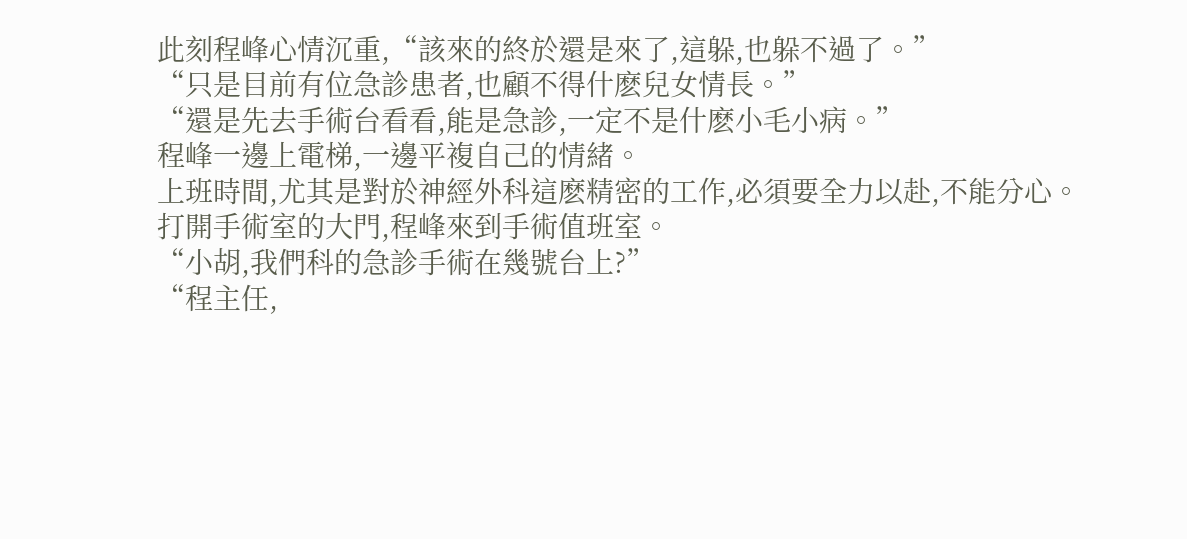此刻程峰心情沉重,“該來的終於還是來了,這躲,也躲不過了。”
“只是目前有位急診患者,也顧不得什麽兒女情長。”
“還是先去手術台看看,能是急診,一定不是什麽小毛小病。”
程峰一邊上電梯,一邊平複自己的情緒。
上班時間,尤其是對於神經外科這麽精密的工作,必須要全力以赴,不能分心。
打開手術室的大門,程峰來到手術值班室。
“小胡,我們科的急診手術在幾號台上?”
“程主任,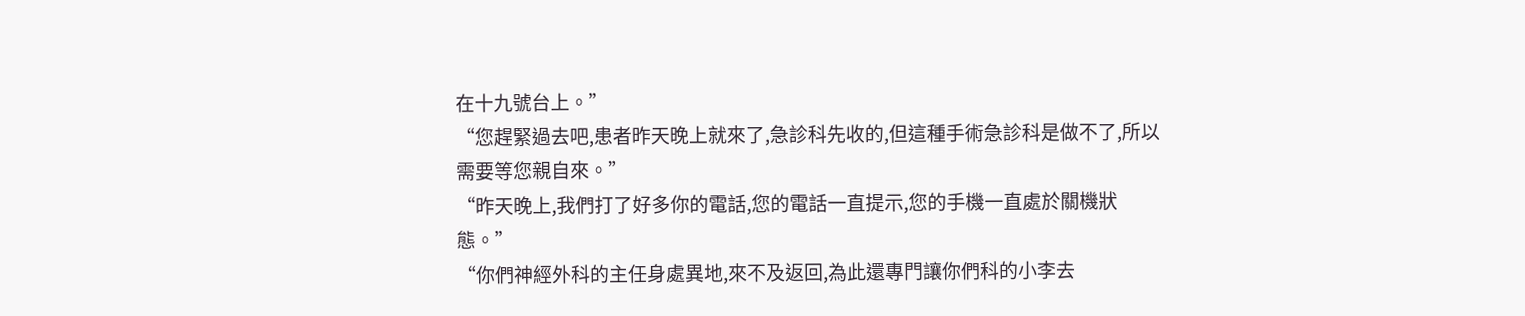在十九號台上。”
“您趕緊過去吧,患者昨天晚上就來了,急診科先收的,但這種手術急診科是做不了,所以需要等您親自來。”
“昨天晚上,我們打了好多你的電話,您的電話一直提示,您的手機一直處於關機狀態。”
“你們神經外科的主任身處異地,來不及返回,為此還專門讓你們科的小李去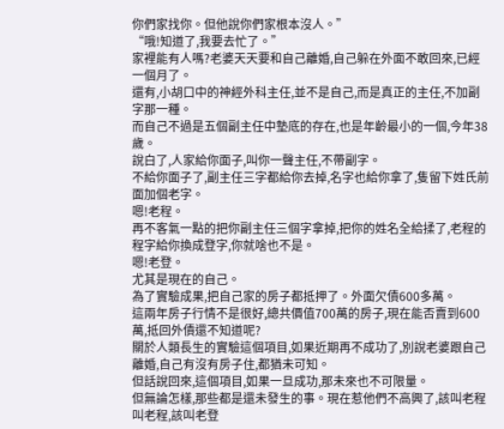你們家找你。但他說你們家根本沒人。”
“哦!知道了,我要去忙了。”
家裡能有人嗎?老婆天天要和自己離婚,自己躲在外面不敢回來,已經一個月了。
還有,小胡口中的神經外科主任,並不是自己,而是真正的主任,不加副字那一種。
而自己不過是五個副主任中墊底的存在,也是年齡最小的一個,今年38歲。
說白了,人家給你面子,叫你一聲主任,不帶副字。
不給你面子了,副主任三字都給你去掉,名字也給你拿了,隻留下姓氏前面加個老字。
嗯!老程。
再不客氣一點的把你副主任三個字拿掉,把你的姓名全給揉了,老程的程字給你換成登字,你就啥也不是。
嗯!老登。
尤其是現在的自己。
為了實驗成果,把自己家的房子都抵押了。外面欠債600多萬。
這兩年房子行情不是很好,總共價值700萬的房子,現在能否賣到600萬,抵回外債還不知道呢?
關於人類長生的實驗這個項目,如果近期再不成功了,別說老婆跟自己離婚,自己有沒有房子住,都猶未可知。
但話說回來,這個項目,如果一旦成功,那未來也不可限量。
但無論怎樣,那些都是還未發生的事。現在惹他們不高興了,該叫老程叫老程,該叫老登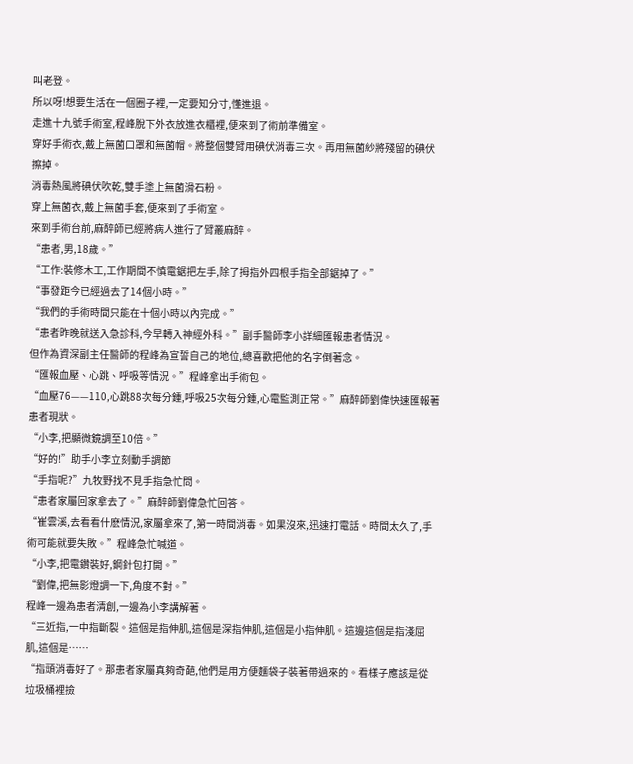叫老登。
所以呀!想要生活在一個圈子裡,一定要知分寸,懂進退。
走進十九號手術室,程峰脫下外衣放進衣櫃裡,便來到了術前準備室。
穿好手術衣,戴上無菌口罩和無菌帽。將整個雙臂用碘伏消毒三次。再用無菌紗將殘留的碘伏擦掉。
消毒熱風將碘伏吹乾,雙手塗上無菌滑石粉。
穿上無菌衣,戴上無菌手套,便來到了手術室。
來到手術台前,麻醉師已經將病人進行了臂叢麻醉。
“患者,男,18歲。”
“工作:裝修木工,工作期間不慎電鋸把左手,除了拇指外四根手指全部鋸掉了。”
“事發距今已經過去了14個小時。”
“我們的手術時間只能在十個小時以內完成。”
“患者昨晚就送入急診科,今早轉入神經外科。”副手醫師李小詳細匯報患者情況。
但作為資深副主任醫師的程峰為宣誓自己的地位,總喜歡把他的名字倒著念。
“匯報血壓、心跳、呼吸等情況。”程峰拿出手術包。
“血壓76——110,心跳88次每分鍾,呼吸25次每分鍾,心電監測正常。”麻醉師劉偉快速匯報著患者現狀。
“小李,把顯微鏡調至10倍。”
“好的!”助手小李立刻動手調節
“手指呢?”九牧野找不見手指急忙問。
“患者家屬回家拿去了。”麻醉師劉偉急忙回答。
“崔雲溪,去看看什麽情況,家屬拿來了,第一時間消毒。如果沒來,迅速打電話。時間太久了,手術可能就要失敗。”程峰急忙喊道。
“小李,把電鑽裝好,鋼針包打開。”
“劉偉,把無影燈調一下,角度不對。”
程峰一邊為患者清創,一邊為小李講解著。
“三近指,一中指斷裂。這個是指伸肌,這個是深指伸肌,這個是小指伸肌。這邊這個是指淺屈肌,這個是……
“指頭消毒好了。那患者家屬真夠奇葩,他們是用方便麵袋子裝著帶過來的。看樣子應該是從垃圾桶裡撿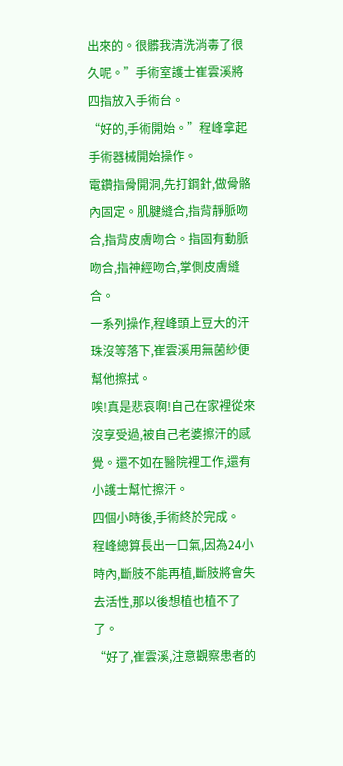出來的。很髒我清洗消毒了很久呢。”手術室護士崔雲溪將四指放入手術台。
“好的,手術開始。”程峰拿起手術器械開始操作。
電鑽指骨開洞,先打鋼針,做骨骼內固定。肌腱縫合,指背靜脈吻合,指背皮膚吻合。指固有動脈吻合,指神經吻合,掌側皮膚縫合。
一系列操作,程峰頭上豆大的汗珠沒等落下,崔雲溪用無菌紗便幫他擦拭。
唉!真是悲哀啊!自己在家裡從來沒享受過,被自己老婆擦汗的感覺。還不如在醫院裡工作,還有小護士幫忙擦汗。
四個小時後,手術終於完成。
程峰總算長出一口氣,因為24小時內,斷肢不能再植,斷肢將會失去活性,那以後想植也植不了了。
“好了,崔雲溪,注意觀察患者的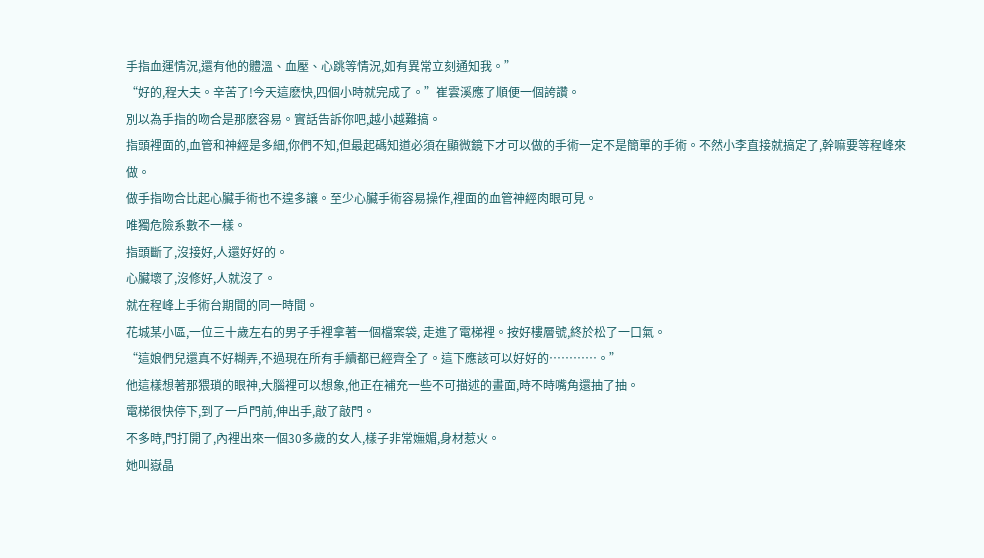手指血運情況,還有他的體溫、血壓、心跳等情況,如有異常立刻通知我。”
“好的,程大夫。辛苦了!今天這麽快,四個小時就完成了。”崔雲溪應了順便一個誇讚。
別以為手指的吻合是那麽容易。實話告訴你吧,越小越難搞。
指頭裡面的,血管和神經是多細,你們不知,但最起碼知道必須在顯微鏡下才可以做的手術一定不是簡單的手術。不然小李直接就搞定了,幹嘛要等程峰來做。
做手指吻合比起心臟手術也不遑多讓。至少心臟手術容易操作,裡面的血管神經肉眼可見。
唯獨危險系數不一樣。
指頭斷了,沒接好,人還好好的。
心臟壞了,沒修好,人就沒了。
就在程峰上手術台期間的同一時間。
花城某小區,一位三十歲左右的男子手裡拿著一個檔案袋, 走進了電梯裡。按好樓層號,終於松了一口氣。
“這娘們兒還真不好糊弄,不過現在所有手續都已經齊全了。這下應該可以好好的…………。”
他這樣想著那猥瑣的眼神,大腦裡可以想象,他正在補充一些不可描述的畫面,時不時嘴角還抽了抽。
電梯很快停下,到了一戶門前,伸出手,敲了敲門。
不多時,門打開了,內裡出來一個30多歲的女人,樣子非常嫵媚,身材惹火。
她叫嶽晶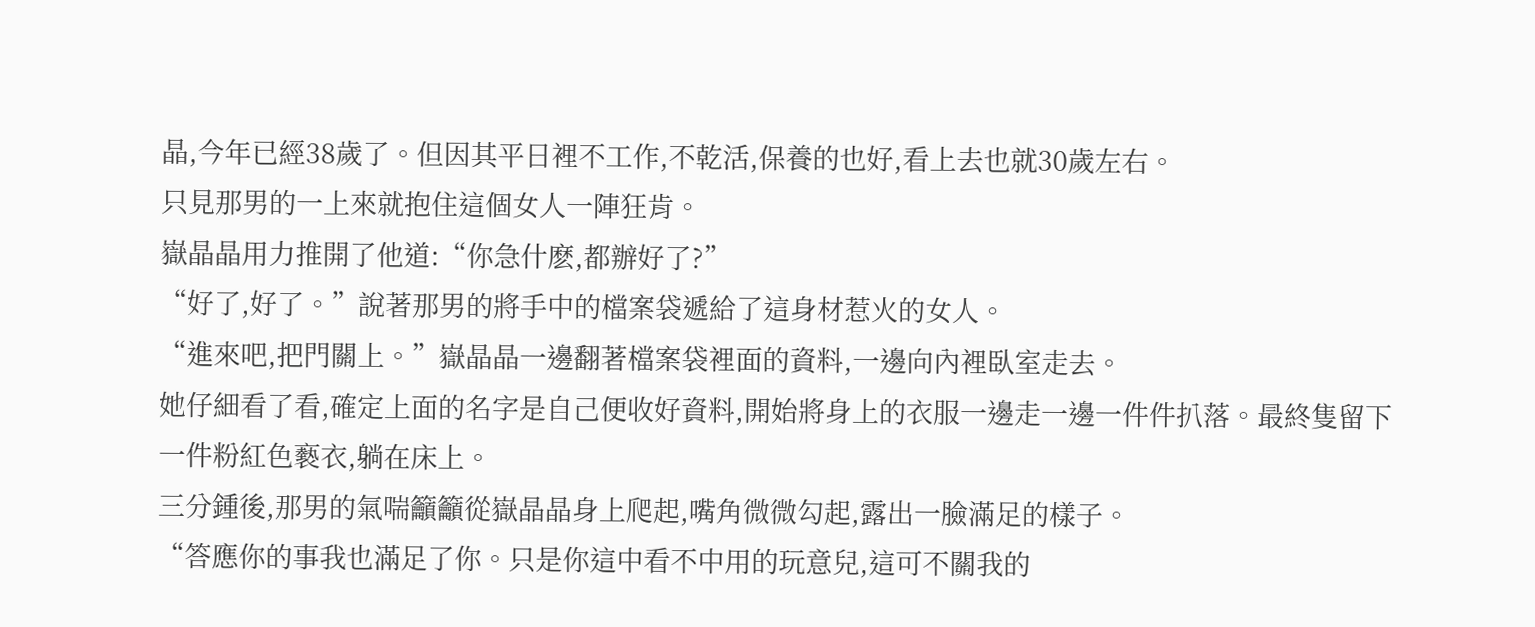晶,今年已經38歲了。但因其平日裡不工作,不乾活,保養的也好,看上去也就30歲左右。
只見那男的一上來就抱住這個女人一陣狂肯。
嶽晶晶用力推開了他道:“你急什麽,都辦好了?”
“好了,好了。”說著那男的將手中的檔案袋遞給了這身材惹火的女人。
“進來吧,把門關上。”嶽晶晶一邊翻著檔案袋裡面的資料,一邊向內裡臥室走去。
她仔細看了看,確定上面的名字是自己便收好資料,開始將身上的衣服一邊走一邊一件件扒落。最終隻留下一件粉紅色褻衣,躺在床上。
三分鍾後,那男的氣喘籲籲從嶽晶晶身上爬起,嘴角微微勾起,露出一臉滿足的樣子。
“答應你的事我也滿足了你。只是你這中看不中用的玩意兒,這可不關我的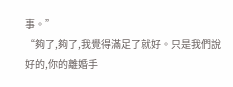事。”
“夠了,夠了,我覺得滿足了就好。只是我們說好的,你的離婚手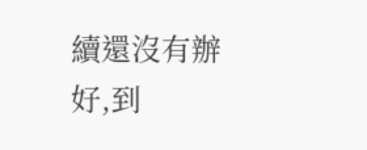續還沒有辦好,到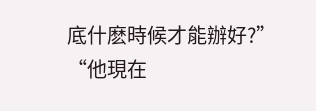底什麽時候才能辦好?”
“他現在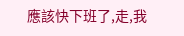應該快下班了,走,我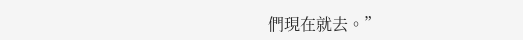們現在就去。”